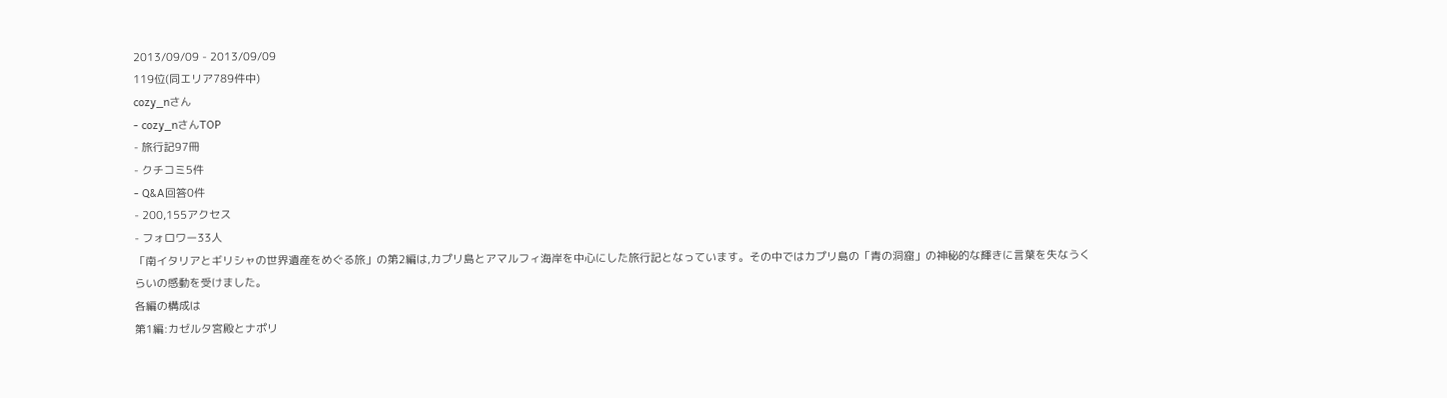2013/09/09 - 2013/09/09
119位(同エリア789件中)
cozy_nさん
- cozy_nさんTOP
- 旅行記97冊
- クチコミ5件
- Q&A回答0件
- 200,155アクセス
- フォロワー33人
「南イタリアとギリシャの世界遺産をめぐる旅」の第2編は,カプリ島とアマルフィ海岸を中心にした旅行記となっています。その中ではカプリ島の「青の洞窟」の神秘的な輝きに言葉を失なうくらいの感動を受けました。
各編の構成は
第1編:カゼルタ宮殿とナポリ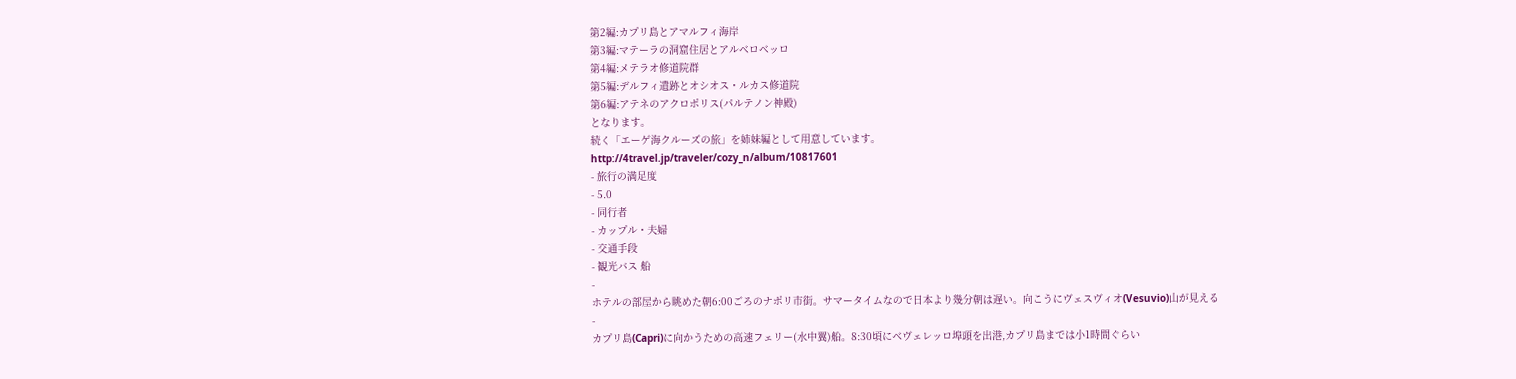第2編:カプリ島とアマルフィ海岸
第3編:マテーラの洞窟住居とアルベロベッロ
第4編:メテラオ修道院群
第5編:デルフィ遺跡とオシオス・ルカス修道院
第6編:アテネのアクロポリス(パルテノン神殿)
となります。
続く「エーゲ海クルーズの旅」を姉妹編として用意しています。
http://4travel.jp/traveler/cozy_n/album/10817601
- 旅行の満足度
- 5.0
- 同行者
- カップル・夫婦
- 交通手段
- 観光バス 船
-
ホテルの部屋から眺めた朝6:00ごろのナポリ市街。サマータイムなので日本より幾分朝は遅い。向こうにヴェスヴィオ(Vesuvio)山が見える
-
カプリ島(Capri)に向かうための高速フェリー(水中翼)船。8:30頃にベヴェレッロ埠頭を出港,カプリ島までは小1時間ぐらい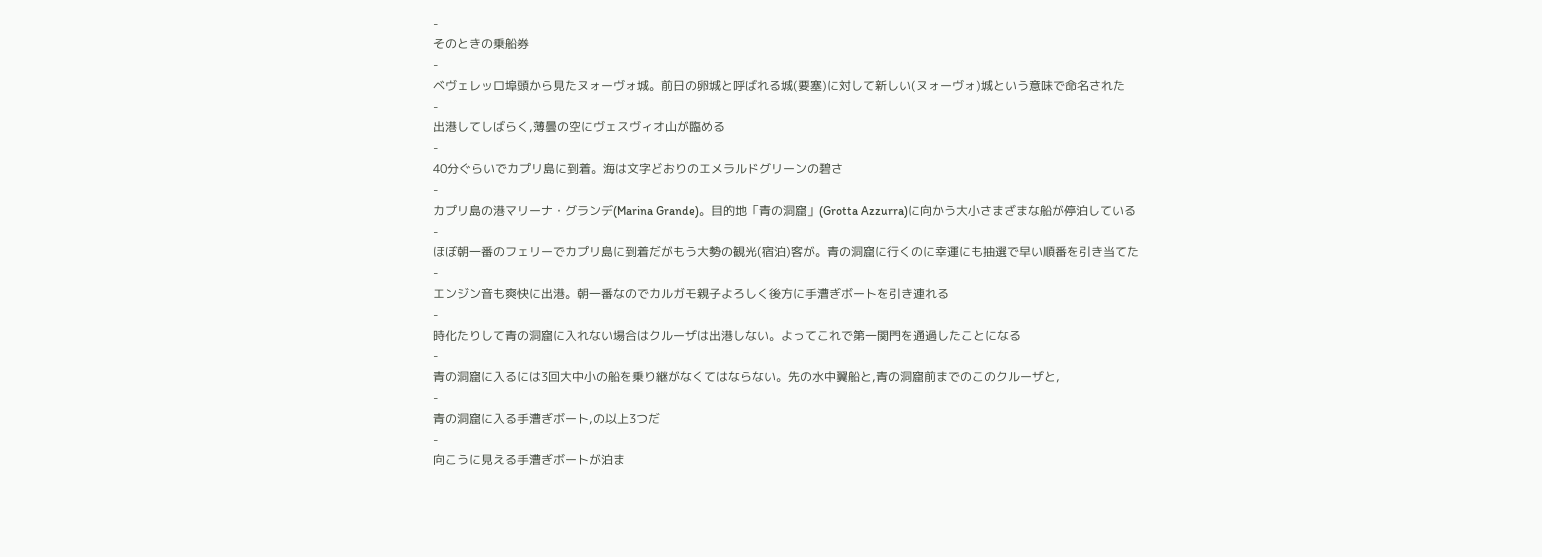-
そのときの乗船券
-
ベヴェレッロ埠頭から見たヌォーヴォ城。前日の卵城と呼ばれる城(要塞)に対して新しい(ヌォーヴォ)城という意味で命名された
-
出港してしばらく,薄曇の空にヴェスヴィオ山が臨める
-
40分ぐらいでカプリ島に到着。海は文字どおりのエメラルドグリーンの碧さ
-
カプリ島の港マリーナ・グランデ(Marina Grande)。目的地「青の洞窟」(Grotta Azzurra)に向かう大小さまざまな船が停泊している
-
ほぼ朝一番のフェリーでカプリ島に到着だがもう大勢の観光(宿泊)客が。青の洞窟に行くのに幸運にも抽選で早い順番を引き当てた
-
エンジン音も爽快に出港。朝一番なのでカルガモ親子よろしく後方に手漕ぎボートを引き連れる
-
時化たりして青の洞窟に入れない場合はクルーザは出港しない。よってこれで第一関門を通過したことになる
-
青の洞窟に入るには3回大中小の船を乗り継がなくてはならない。先の水中翼船と,青の洞窟前までのこのクルーザと,
-
青の洞窟に入る手漕ぎボート,の以上3つだ
-
向こうに見える手漕ぎボートが泊ま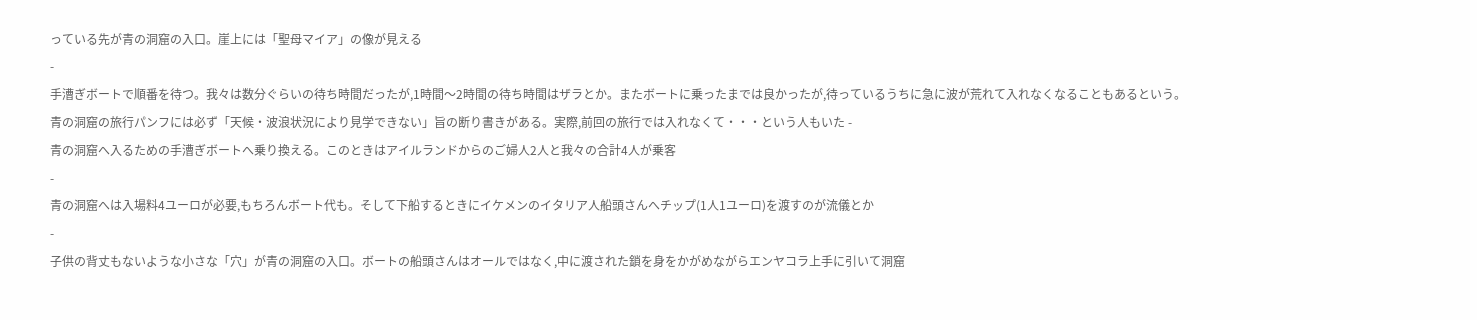っている先が青の洞窟の入口。崖上には「聖母マイア」の像が見える
-
手漕ぎボートで順番を待つ。我々は数分ぐらいの待ち時間だったが,1時間〜2時間の待ち時間はザラとか。またボートに乗ったまでは良かったが,待っているうちに急に波が荒れて入れなくなることもあるという。
青の洞窟の旅行パンフには必ず「天候・波浪状況により見学できない」旨の断り書きがある。実際,前回の旅行では入れなくて・・・という人もいた -
青の洞窟へ入るための手漕ぎボートへ乗り換える。このときはアイルランドからのご婦人2人と我々の合計4人が乗客
-
青の洞窟へは入場料4ユーロが必要,もちろんボート代も。そして下船するときにイケメンのイタリア人船頭さんへチップ(1人1ユーロ)を渡すのが流儀とか
-
子供の背丈もないような小さな「穴」が青の洞窟の入口。ボートの船頭さんはオールではなく,中に渡された鎖を身をかがめながらエンヤコラ上手に引いて洞窟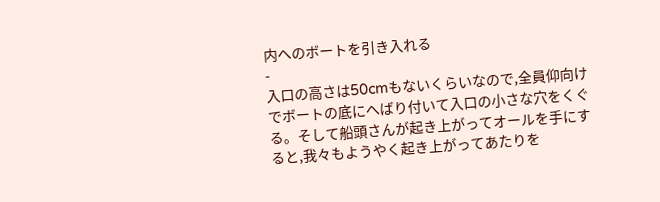内へのボートを引き入れる
-
入口の高さは50cmもないくらいなので,全員仰向けでボートの底にへばり付いて入口の小さな穴をくぐる。そして船頭さんが起き上がってオールを手にすると,我々もようやく起き上がってあたりを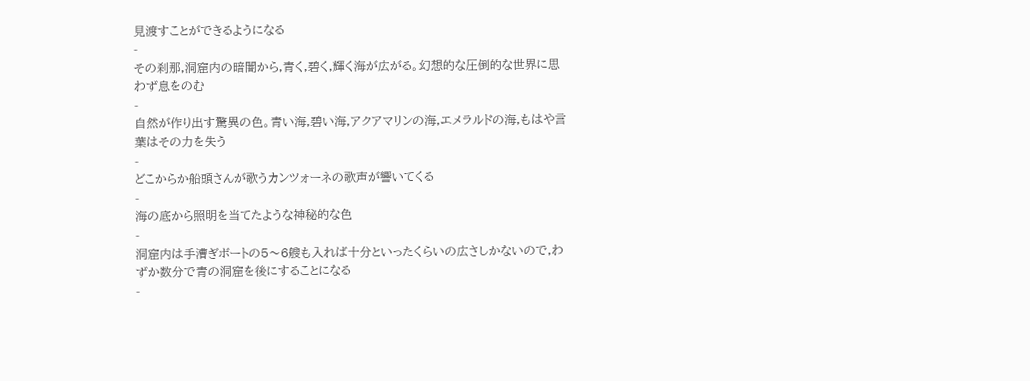見渡すことができるようになる
-
その刹那,洞窟内の暗闇から,青く,碧く,輝く海が広がる。幻想的な圧倒的な世界に思わず息をのむ
-
自然が作り出す驚異の色。青い海,碧い海,アクアマリンの海,エメラルドの海,もはや言葉はその力を失う
-
どこからか船頭さんが歌うカンツォーネの歌声が響いてくる
-
海の底から照明を当てたような神秘的な色
-
洞窟内は手漕ぎボートの5〜6艘も入れば十分といったくらいの広さしかないので,わずか数分で青の洞窟を後にすることになる
-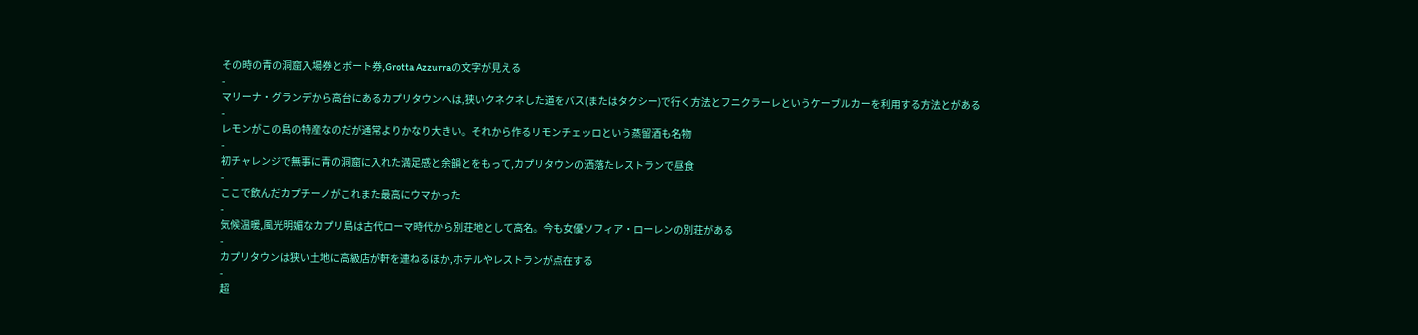その時の青の洞窟入場券とボート券,Grotta Azzurraの文字が見える
-
マリーナ・グランデから高台にあるカプリタウンへは,狭いクネクネした道をバス(またはタクシー)で行く方法とフニクラーレというケーブルカーを利用する方法とがある
-
レモンがこの島の特産なのだが通常よりかなり大きい。それから作るリモンチェッロという蒸留酒も名物
-
初チャレンジで無事に青の洞窟に入れた満足感と余韻とをもって,カプリタウンの洒落たレストランで昼食
-
ここで飲んだカプチーノがこれまた最高にウマかった
-
気候温暖,風光明媚なカプリ島は古代ローマ時代から別荘地として高名。今も女優ソフィア・ローレンの別荘がある
-
カプリタウンは狭い土地に高級店が軒を連ねるほか,ホテルやレストランが点在する
-
超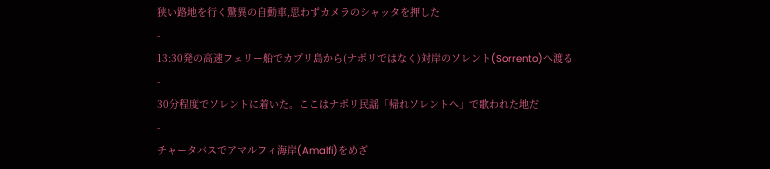狭い路地を行く驚異の自動車,思わずカメラのシャッタを押した
-
13:30発の高速フェリー船でカプリ島から(ナポリではなく)対岸のソレント(Sorrento)へ渡る
-
30分程度でソレントに着いた。ここはナポリ民謡「帰れソレントへ」で歌われた地だ
-
チャータバスでアマルフィ海岸(Amalfi)をめざ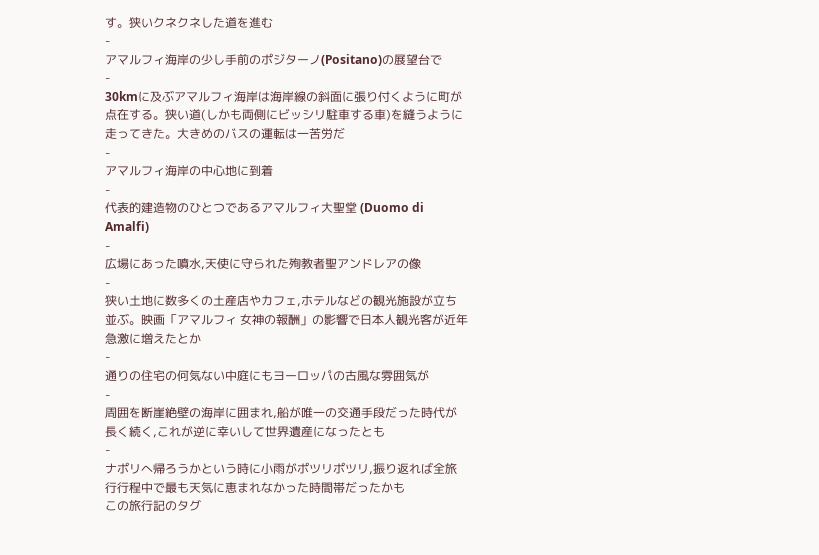す。狭いクネクネした道を進む
-
アマルフィ海岸の少し手前のポジターノ(Positano)の展望台で
-
30kmに及ぶアマルフィ海岸は海岸線の斜面に張り付くように町が点在する。狭い道(しかも両側にビッシリ駐車する車)を縫うように走ってきた。大きめのバスの運転は一苦労だ
-
アマルフィ海岸の中心地に到着
-
代表的建造物のひとつであるアマルフィ大聖堂 (Duomo di Amalfi)
-
広場にあった噴水,天使に守られた殉教者聖アンドレアの像
-
狭い土地に数多くの土産店やカフェ,ホテルなどの観光施設が立ち並ぶ。映画「アマルフィ 女神の報酬」の影響で日本人観光客が近年急激に増えたとか
-
通りの住宅の何気ない中庭にもヨーロッパの古風な雰囲気が
-
周囲を断崖絶壁の海岸に囲まれ,船が唯一の交通手段だった時代が長く続く,これが逆に幸いして世界遺産になったとも
-
ナポリへ帰ろうかという時に小雨がポツリポツリ,振り返れば全旅行行程中で最も天気に恵まれなかった時間帯だったかも
この旅行記のタグ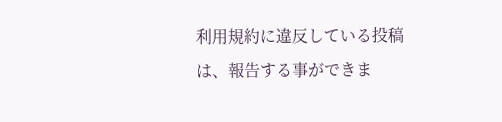利用規約に違反している投稿は、報告する事ができま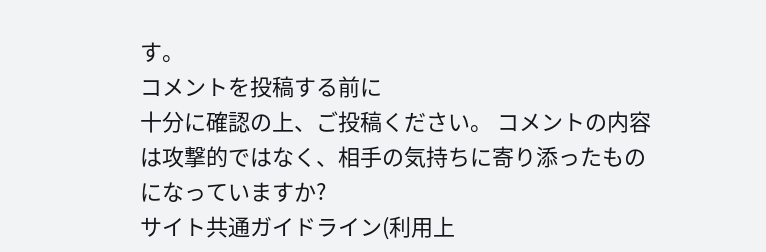す。
コメントを投稿する前に
十分に確認の上、ご投稿ください。 コメントの内容は攻撃的ではなく、相手の気持ちに寄り添ったものになっていますか?
サイト共通ガイドライン(利用上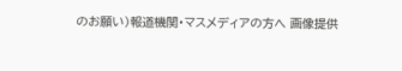のお願い)報道機関・マスメディアの方へ 画像提供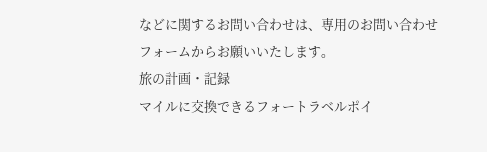などに関するお問い合わせは、専用のお問い合わせフォームからお願いいたします。
旅の計画・記録
マイルに交換できるフォートラベルポイ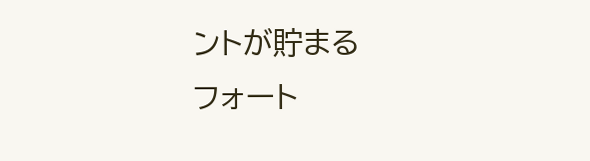ントが貯まる
フォート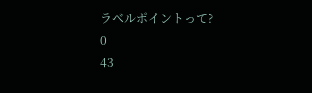ラベルポイントって?
0
43